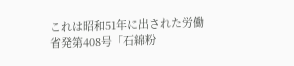これは昭和51年に出された労働省発第408号「石綿粉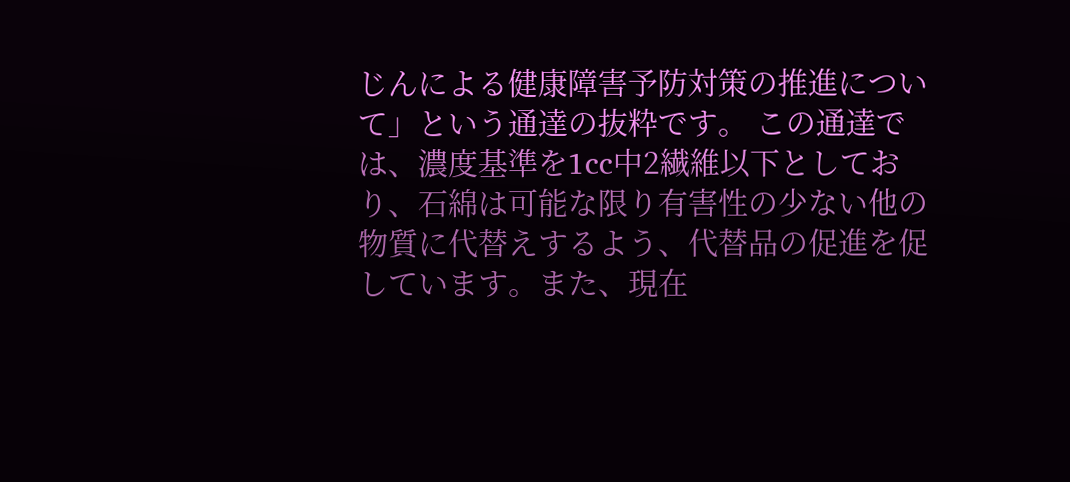じんによる健康障害予防対策の推進について」という通達の抜粋です。 この通達では、濃度基準を1cc中2繊維以下としており、石綿は可能な限り有害性の少ない他の物質に代替えするよう、代替品の促進を促しています。また、現在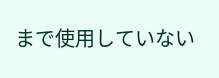まで使用していない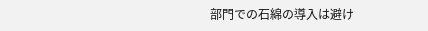部門での石綿の導入は避け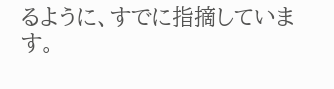るように、すでに指摘しています。